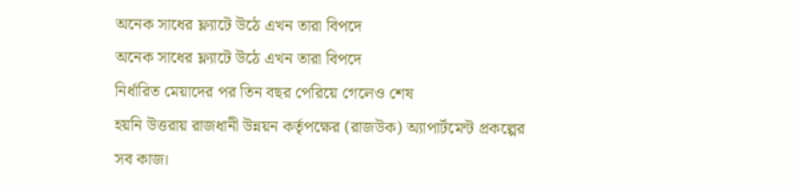অনেক সাধের ফ্ল্যাটে উঠে এখন তারা বিপদে
অনেক সাধের ফ্ল্যাটে উঠে এখন তারা বিপদে
নির্ধারিত মেয়াদের পর তিন বছর পেরিয়ে গেলেও শেষ
হয়নি উত্তরায় রাজধানী উন্নয়ন কর্তৃপক্ষের (রাজউক) অ্যাপার্টমেন্ট প্রকল্পের
সব কাজ।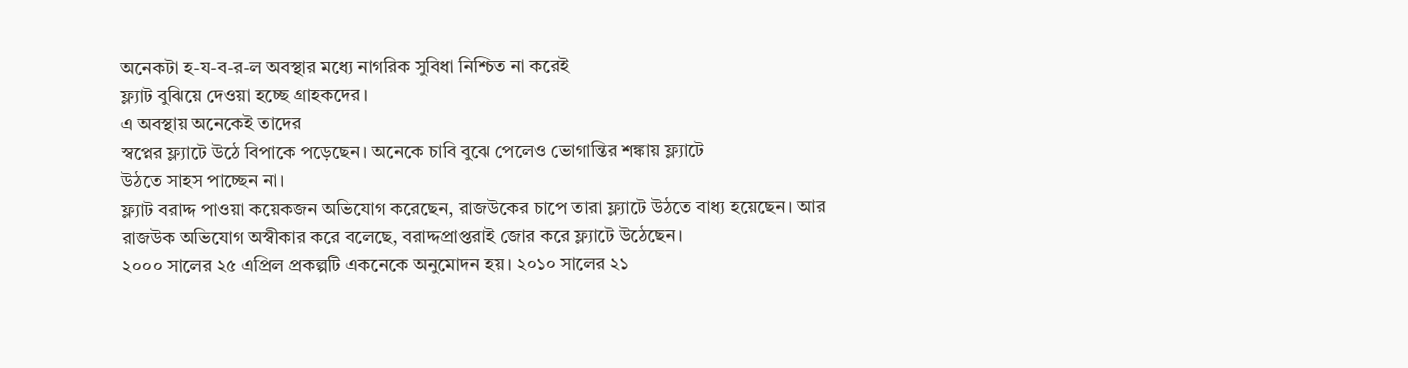অনেকটা হ-য-ব-র-ল অবস্থার মধ্যে নাগরিক সুবিধা নিশ্চিত না করেই
ফ্ল্যাট বুঝিয়ে দেওয়া হচ্ছে গ্রাহকদের।
এ অবস্থায় অনেকেই তাদের
স্বপ্নের ফ্ল্যাটে উঠে বিপাকে পড়েছেন। অনেকে চাবি বুঝে পেলেও ভোগান্তির শঙ্কায় ফ্ল্যাটে
উঠতে সাহস পাচ্ছেন না।
ফ্ল্যাট বরাদ্দ পাওয়া কয়েকজন অভিযোগ করেছেন, রাজউকের চাপে তারা ফ্ল্যাটে উঠতে বাধ্য হয়েছেন। আর রাজউক অভিযোগ অস্বীকার করে বলেছে, বরাদ্দপ্রাপ্তরাই জোর করে ফ্ল্যাটে উঠেছেন।
২০০০ সালের ২৫ এপ্রিল প্রকল্পটি একনেকে অনুমোদন হয়। ২০১০ সালের ২১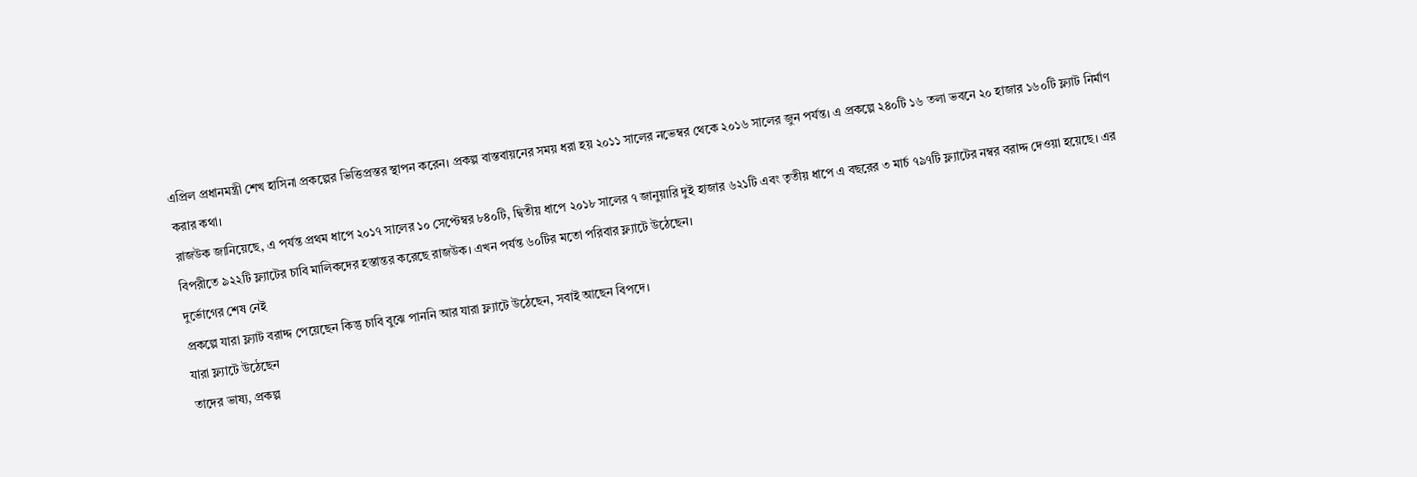এপ্রিল প্রধানমন্ত্রী শেখ হাসিনা প্রকল্পের ভিত্তিপ্রস্তর স্থাপন করেন। প্রকল্প বাস্তবায়নের সময় ধরা হয় ২০১১ সালের নভেম্বর থেকে ২০১৬ সালের জুন পর্যন্ত। এ প্রকল্পে ২৪০টি ১৬ তলা ভবনে ২০ হাজার ১৬০টি ফ্ল্যাট নির্মাণ করার কথা।
রাজউক জানিয়েছে, এ পর্যন্ত প্রথম ধাপে ২০১৭ সালের ১০ সেপ্টেম্বর ৮৪০টি, দ্বিতীয় ধাপে ২০১৮ সালের ৭ জানুয়ারি দুই হাজার ৬২১টি এবং তৃতীয় ধাপে এ বছরের ৩ মার্চ ৭৯৭টি ফ্ল্যাটের নম্বর বরাদ্দ দেওয়া হয়েছে। এর বিপরীতে ৯২২টি ফ্ল্যাটের চাবি মালিকদের হস্তান্তর করেছে রাজউক। এখন পর্যন্ত ৬০টির মতো পরিবার ফ্ল্যাটে উঠেছেন।
দুর্ভোগের শেষ নেই
প্রকল্পে যারা ফ্ল্যাট বরাদ্দ পেয়েছেন কিন্তু চাবি বুঝে পাননি আর যারা ফ্ল্যাটে উঠেছেন, সবাই আছেন বিপদে।
যারা ফ্ল্যাটে উঠেছেন
তাদের ভাষ্য, প্রকল্প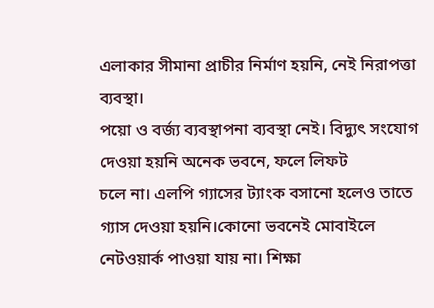এলাকার সীমানা প্রাচীর নির্মাণ হয়নি, নেই নিরাপত্তা ব্যবস্থা।
পয়ো ও বর্জ্য ব্যবস্থাপনা ব্যবস্থা নেই। বিদ্যুৎ সংযোগ দেওয়া হয়নি অনেক ভবনে, ফলে লিফট
চলে না। এলপি গ্যাসের ট্যাংক বসানো হলেও তাতে গ্যাস দেওয়া হয়নি।কোনো ভবনেই মোবাইলে
নেটওয়ার্ক পাওয়া যায় না। শিক্ষা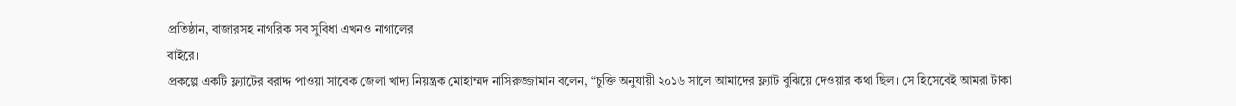প্রতিষ্ঠান, বাজারসহ নাগরিক সব সুবিধা এখনও নাগালের
বাইরে।
প্রকল্পে একটি ফ্ল্যাটের বরাদ্দ পাওয়া সাবেক জেলা খাদ্য নিয়ন্ত্রক মোহাম্মদ নাসিরুজ্জামান বলেন, “চুক্তি অনুযায়ী ২০১৬ সালে আমাদের ফ্ল্যাট বুঝিয়ে দেওয়ার কথা ছিল। সে হিসেবেই আমরা টাকা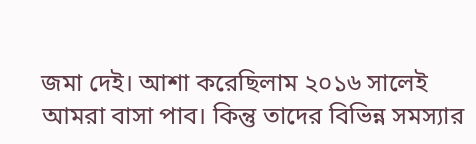জমা দেই। আশা করেছিলাম ২০১৬ সালেই আমরা বাসা পাব। কিন্তু তাদের বিভিন্ন সমস্যার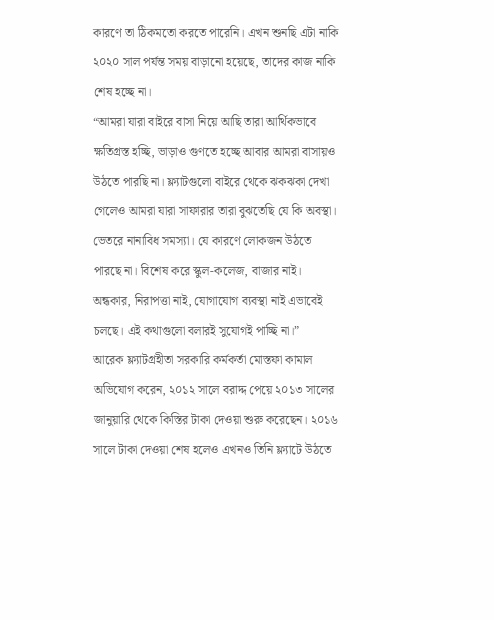কারণে তা ঠিকমতো করতে পারেনি। এখন শুনছি এটা নাকি ২০২০ সাল পর্যন্ত সময় বাড়ানো হয়েছে, তাদের কাজ নাকি শেষ হচ্ছে না।
“আমরা যারা বাইরে বাসা নিয়ে আছি তারা আর্থিকভাবে ক্ষতিগ্রস্ত হচ্ছি, ভাড়াও গুণতে হচ্ছে আবার আমরা বাসায়ও উঠতে পারছি না। ফ্ল্যাটগুলো বাইরে থেকে ঝকঝকা দেখা গেলেও আমরা যারা সাফারার তারা বুঝতেছি যে কি অবস্থা। ভেতরে নানাবিধ সমস্যা। যে কারণে লোকজন উঠতে পারছে না। বিশেষ করে স্কুল-কলেজ, বাজার নাই। অন্ধকার, নিরাপত্তা নাই, যোগাযোগ ব্যবস্থা নাই এভাবেই চলছে। এই কথাগুলো বলারই সুযোগই পাচ্ছি না।”
আরেক ফ্ল্যাটগ্রহীতা সরকারি কর্মকর্তা মোস্তফা কামাল অভিযোগ করেন, ২০১২ সালে বরাদ্দ পেয়ে ২০১৩ সালের জানুয়ারি থেকে কিস্তির টাকা দেওয়া শুরু করেছেন। ২০১৬ সালে টাকা দেওয়া শেষ হলেও এখনও তিনি ফ্ল্যাটে উঠতে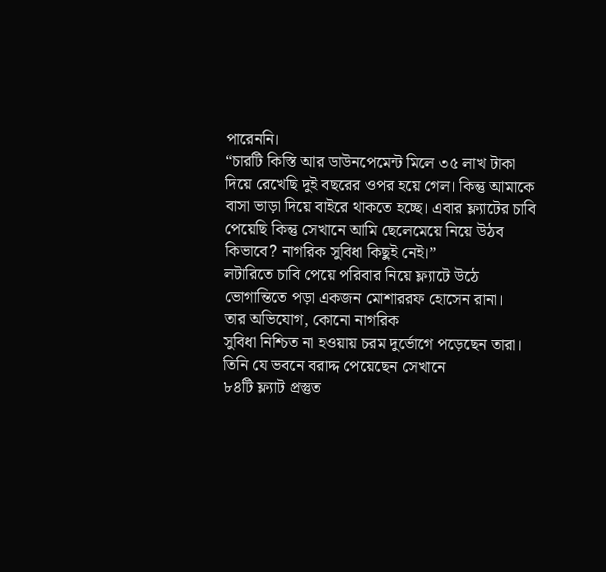পারেননি।
“চারটি কিস্তি আর ডাউনপেমেন্ট মিলে ৩৫ লাখ টাকা দিয়ে রেখেছি দুই বছরের ওপর হয়ে গেল। কিন্তু আমাকে বাসা ভাড়া দিয়ে বাইরে থাকতে হচ্ছে। এবার ফ্ল্যাটের চাবি পেয়েছি কিন্তু সেখানে আমি ছেলেমেয়ে নিয়ে উঠব কিভাবে? নাগরিক সুবিধা কিছুই নেই।”
লটারিতে চাবি পেয়ে পরিবার নিয়ে ফ্ল্যাটে উঠে ভোগান্তিতে পড়া একজন মোশাররফ হোসেন রানা।
তার অভিযোগ, কোনো নাগরিক
সুবিধা নিশ্চিত না হওয়ায় চরম দুর্ভোগে পড়েছেন তারা। তিনি যে ভবনে বরাদ্দ পেয়েছেন সেখানে
৮৪টি ফ্ল্যাট প্রস্তুত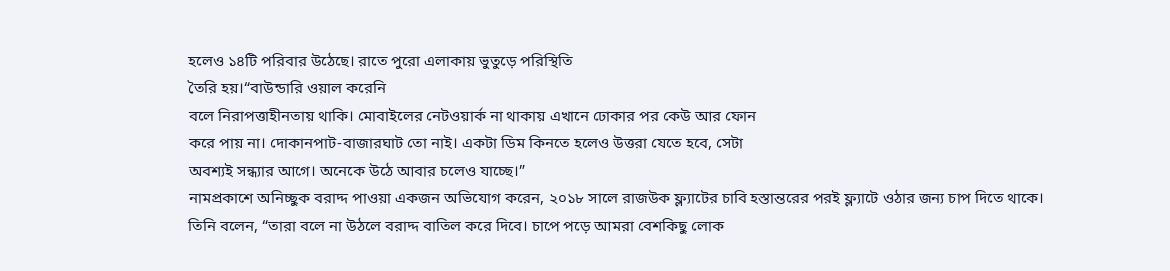হলেও ১৪টি পরিবার উঠেছে। রাতে পুরো এলাকায় ভুতুড়ে পরিস্থিতি
তৈরি হয়।“বাউন্ডারি ওয়াল করেনি
বলে নিরাপত্তাহীনতায় থাকি। মোবাইলের নেটওয়ার্ক না থাকায় এখানে ঢোকার পর কেউ আর ফোন
করে পায় না। দোকানপাট-বাজারঘাট তো নাই। একটা ডিম কিনতে হলেও উত্তরা যেতে হবে, সেটা
অবশ্যই সন্ধ্যার আগে। অনেকে উঠে আবার চলেও যাচ্ছে।”
নামপ্রকাশে অনিচ্ছুক বরাদ্দ পাওয়া একজন অভিযোগ করেন, ২০১৮ সালে রাজউক ফ্ল্যাটের চাবি হস্তান্তরের পরই ফ্ল্যাটে ওঠার জন্য চাপ দিতে থাকে।
তিনি বলেন, “তারা বলে না উঠলে বরাদ্দ বাতিল করে দিবে। চাপে পড়ে আমরা বেশকিছু লোক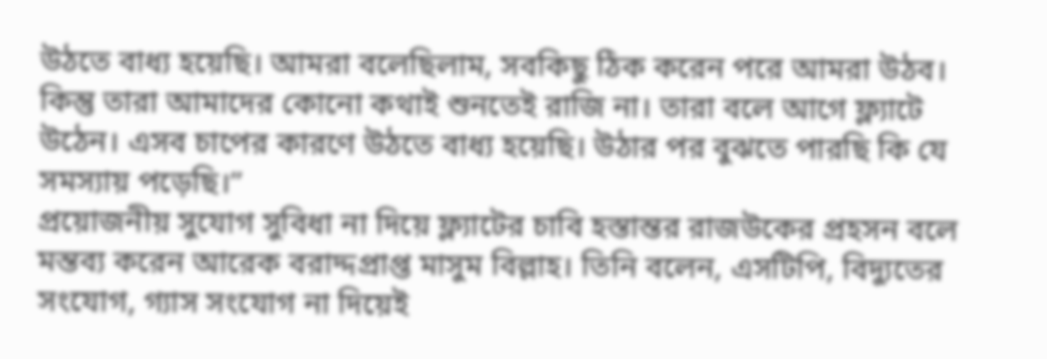উঠতে বাধ্য হয়েছি। আমরা বলেছিলাম, সবকিছু ঠিক করেন পরে আমরা উঠব। কিন্তু তারা আমাদের কোনো কথাই শুনতেই রাজি না। তারা বলে আগে ফ্ল্যাটে উঠেন। এসব চাপের কারণে উঠতে বাধ্য হয়েছি। উঠার পর বুঝতে পারছি কি যে সমস্যায় পড়েছি।”
প্রয়োজনীয় সুযোগ সুবিধা না দিয়ে ফ্ল্যাটের চাবি হস্তান্তর রাজউকের প্রহসন বলে মন্তব্য করেন আরেক বরাদ্দপ্রাপ্ত মাসুম বিল্লাহ। তিনি বলেন, এসটিপি, বিদ্যুতের সংযোগ, গ্যাস সংযোগ না দিয়েই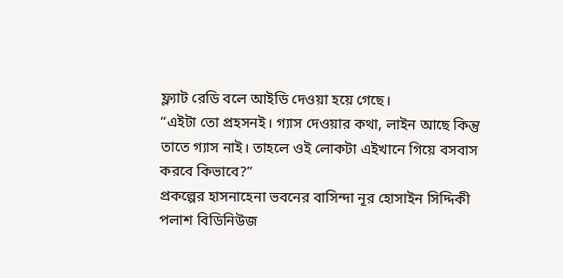ফ্ল্যাট রেডি বলে আইডি দেওয়া হয়ে গেছে।
“এইটা তো প্রহসনই। গ্যাস দেওয়ার কথা, লাইন আছে কিন্তু তাতে গ্যাস নাই। তাহলে ওই লোকটা এইখানে গিয়ে বসবাস করবে কিভাবে?”
প্রকল্পের হাসনাহেনা ভবনের বাসিন্দা নূর হোসাইন সিদ্দিকী পলাশ বিডিনিউজ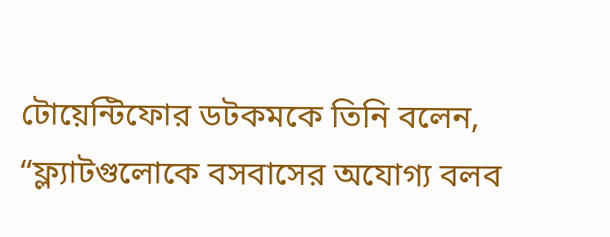টোয়েন্টিফোর ডটকমকে তিনি বলেন, “ফ্ল্যাটগুলোকে বসবাসের অযোগ্য বলব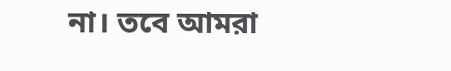না। তবে আমরা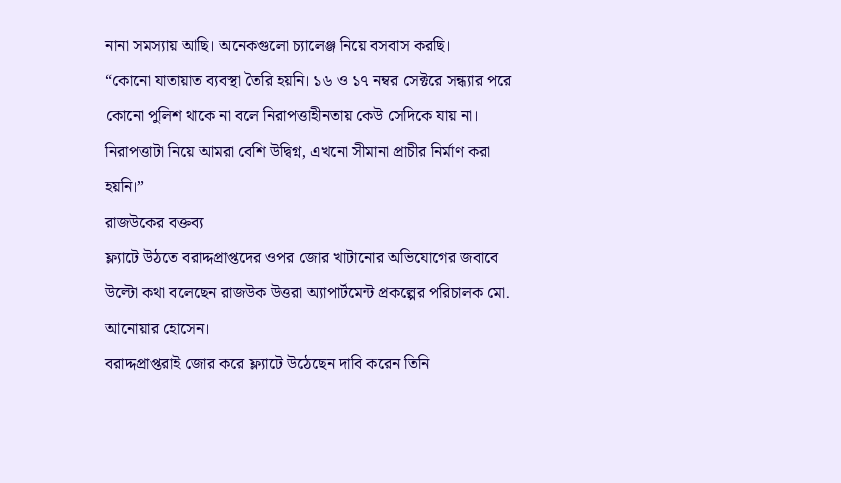নানা সমস্যায় আছি। অনেকগুলো চ্যালেঞ্জ নিয়ে বসবাস করছি।
“কোনো যাতায়াত ব্যবস্থা তৈরি হয়নি। ১৬ ও ১৭ নম্বর সেক্টরে সন্ধ্যার পরে কোনো পুলিশ থাকে না বলে নিরাপত্তাহীনতায় কেউ সেদিকে যায় না। নিরাপত্তাটা নিয়ে আমরা বেশি উদ্বিগ্ন, এখনো সীমানা প্রাচীর নির্মাণ করা হয়নি।”
রাজউকের বক্তব্য
ফ্ল্যাটে উঠতে বরাদ্দপ্রাপ্তদের ওপর জোর খাটানোর অভিযোগের জবাবে উল্টো কথা বলেছেন রাজউক উত্তরা অ্যাপার্টমেন্ট প্রকল্পের পরিচালক মো. আনোয়ার হোসেন।
বরাদ্দপ্রাপ্তরাই জোর করে ফ্ল্যাটে উঠেছেন দাবি করেন তিনি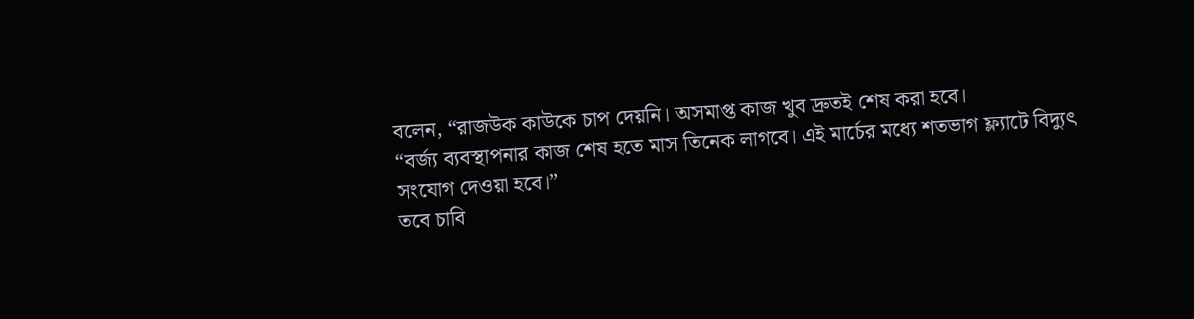বলেন, “রাজউক কাউকে চাপ দেয়নি। অসমাপ্ত কাজ খুব দ্রুতই শেষ করা হবে।
“বর্জ্য ব্যবস্থাপনার কাজ শেষ হতে মাস তিনেক লাগবে। এই মার্চের মধ্যে শতভাগ ফ্ল্যাটে বিদ্যুৎ সংযোগ দেওয়া হবে।”
তবে চাবি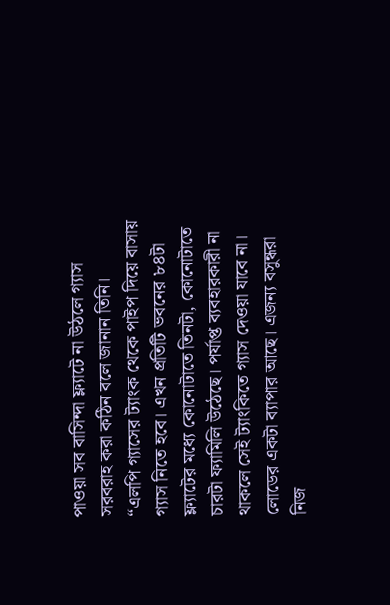পাওয়া সব বাসিন্দা ফ্ল্যাটে না উঠলে গ্যাস সরবরাহ করা কঠিন বলে জানান তিনি।
“এলপি গ্যাসের ট্যাংক থেকে পাইপ দিয়ে বাসায় গ্যাস নিতে হবে। এখন প্রতিটি ভবনের ৮৪টা ফ্ল্যাটের মধ্যে কোনোটাতে তিনটা, কোনোটাতে চারটা ফ্যামিলি উঠেছে। পর্যাপ্ত ব্যবহারকারী না থাকলে সেই ট্যাংকিতে গ্যাস দেওয়া যাবে না। লোডের একটা ব্যাপার আছে। এজন্য বসুন্ধরা নিজ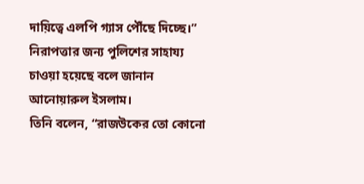দায়িত্বে এলপি গ্যাস পৌঁছে দিচ্ছে।”
নিরাপত্তার জন্য পুলিশের সাহায্য চাওয়া হয়েছে বলে জানান আনোয়ারুল ইসলাম।
তিনি বলেন, “রাজউকের তো কোনো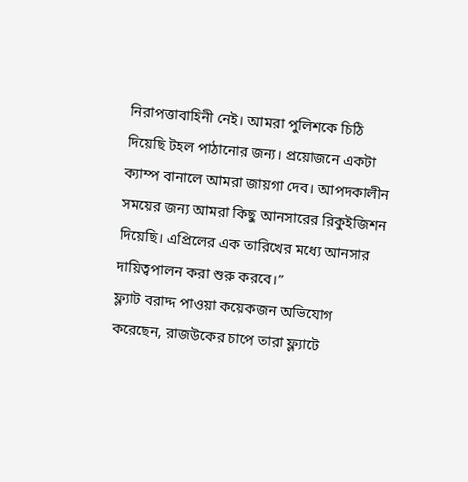নিরাপত্তাবাহিনী নেই। আমরা পুলিশকে চিঠি দিয়েছি টহল পাঠানোর জন্য। প্রয়োজনে একটা ক্যাম্প বানালে আমরা জায়গা দেব। আপদকালীন সময়ের জন্য আমরা কিছু আনসারের রিকুইজিশন দিয়েছি। এপ্রিলের এক তারিখের মধ্যে আনসার দায়িত্বপালন করা শুরু করবে।”
ফ্ল্যাট বরাদ্দ পাওয়া কয়েকজন অভিযোগ করেছেন, রাজউকের চাপে তারা ফ্ল্যাটে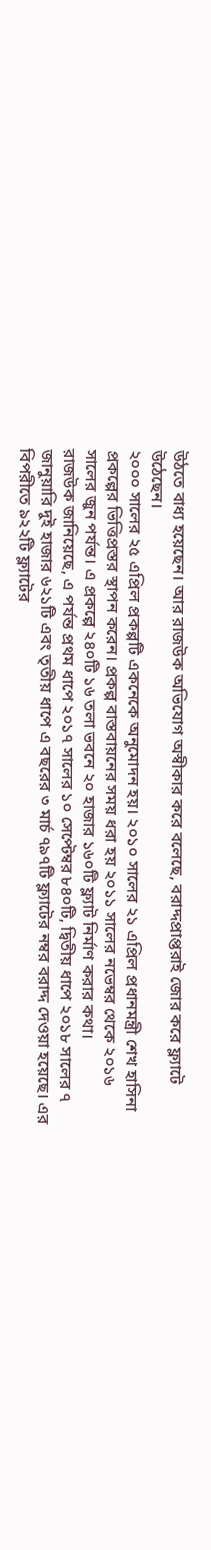উঠতে বাধ্য হয়েছেন। আর রাজউক অভিযোগ অস্বীকার করে বলেছে, বরাদ্দপ্রাপ্তরাই জোর করে ফ্ল্যাটে উঠেছেন।
২০০০ সালের ২৫ এপ্রিল প্রকল্পটি একনেকে অনুমোদন হয়। ২০১০ সালের ২১ এপ্রিল প্রধানমন্ত্রী শেখ হাসিনা প্রকল্পের ভিত্তিপ্রস্তর স্থাপন করেন। প্রকল্প বাস্তবায়নের সময় ধরা হয় ২০১১ সালের নভেম্বর থেকে ২০১৬ সালের জুন পর্যন্ত। এ প্রকল্পে ২৪০টি ১৬ তলা ভবনে ২০ হাজার ১৬০টি ফ্ল্যাট নির্মাণ করার কথা।
রাজউক জানিয়েছে, এ পর্যন্ত প্রথম ধাপে ২০১৭ সালের ১০ সেপ্টেম্বর ৮৪০টি, দ্বিতীয় ধাপে ২০১৮ সালের ৭ জানুয়ারি দুই হাজার ৬২১টি এবং তৃতীয় ধাপে এ বছরের ৩ মার্চ ৭৯৭টি ফ্ল্যাটের নম্বর বরাদ্দ দেওয়া হয়েছে। এর বিপরীতে ৯২২টি ফ্ল্যাটের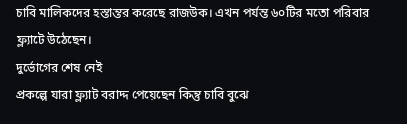চাবি মালিকদের হস্তান্তর করেছে রাজউক। এখন পর্যন্ত ৬০টির মতো পরিবার ফ্ল্যাটে উঠেছেন।
দুর্ভোগের শেষ নেই
প্রকল্পে যারা ফ্ল্যাট বরাদ্দ পেয়েছেন কিন্তু চাবি বুঝে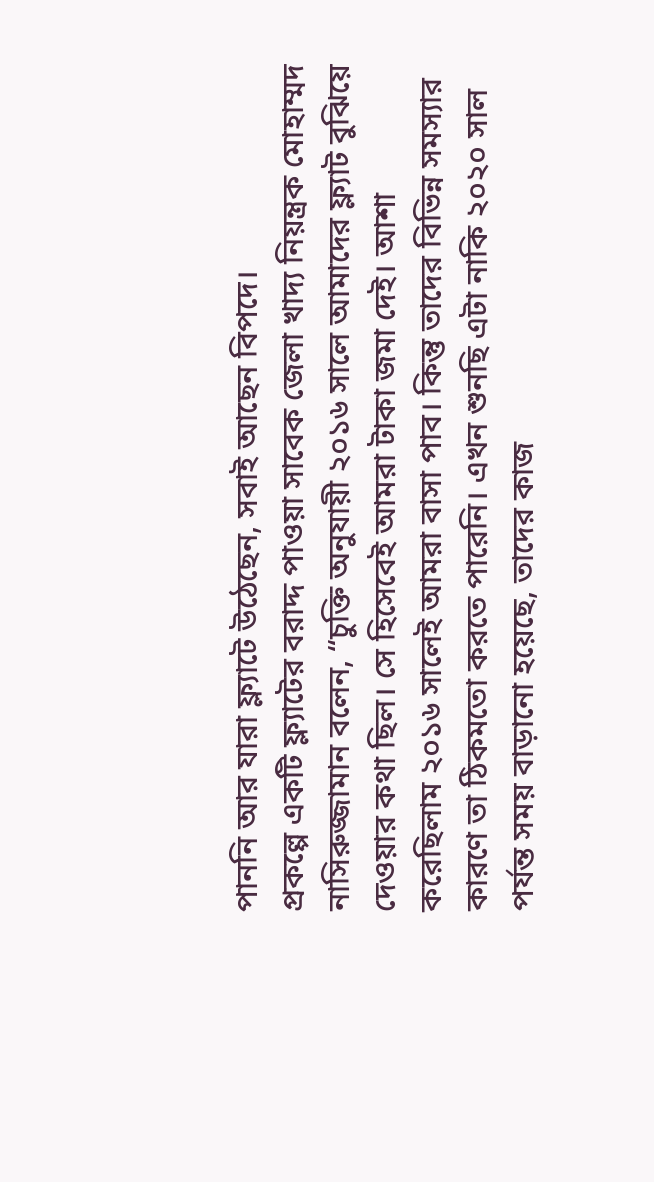পাননি আর যারা ফ্ল্যাটে উঠেছেন, সবাই আছেন বিপদে।
প্রকল্পে একটি ফ্ল্যাটের বরাদ্দ পাওয়া সাবেক জেলা খাদ্য নিয়ন্ত্রক মোহাম্মদ নাসিরুজ্জামান বলেন, “চুক্তি অনুযায়ী ২০১৬ সালে আমাদের ফ্ল্যাট বুঝিয়ে দেওয়ার কথা ছিল। সে হিসেবেই আমরা টাকা জমা দেই। আশা করেছিলাম ২০১৬ সালেই আমরা বাসা পাব। কিন্তু তাদের বিভিন্ন সমস্যার কারণে তা ঠিকমতো করতে পারেনি। এখন শুনছি এটা নাকি ২০২০ সাল পর্যন্ত সময় বাড়ানো হয়েছে, তাদের কাজ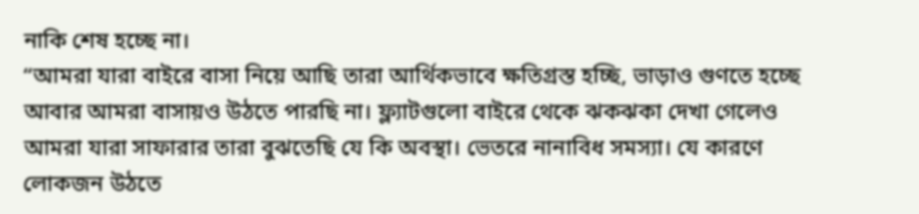নাকি শেষ হচ্ছে না।
“আমরা যারা বাইরে বাসা নিয়ে আছি তারা আর্থিকভাবে ক্ষতিগ্রস্ত হচ্ছি, ভাড়াও গুণতে হচ্ছে আবার আমরা বাসায়ও উঠতে পারছি না। ফ্ল্যাটগুলো বাইরে থেকে ঝকঝকা দেখা গেলেও আমরা যারা সাফারার তারা বুঝতেছি যে কি অবস্থা। ভেতরে নানাবিধ সমস্যা। যে কারণে লোকজন উঠতে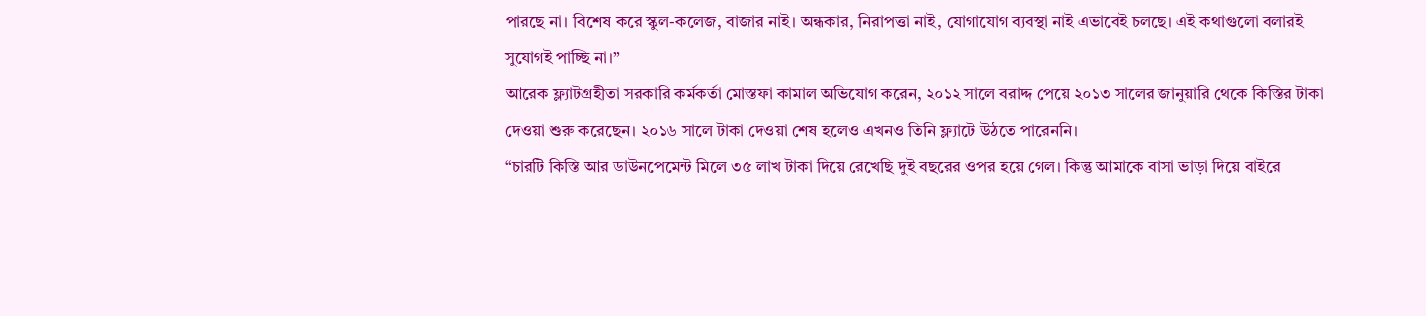পারছে না। বিশেষ করে স্কুল-কলেজ, বাজার নাই। অন্ধকার, নিরাপত্তা নাই, যোগাযোগ ব্যবস্থা নাই এভাবেই চলছে। এই কথাগুলো বলারই সুযোগই পাচ্ছি না।”
আরেক ফ্ল্যাটগ্রহীতা সরকারি কর্মকর্তা মোস্তফা কামাল অভিযোগ করেন, ২০১২ সালে বরাদ্দ পেয়ে ২০১৩ সালের জানুয়ারি থেকে কিস্তির টাকা দেওয়া শুরু করেছেন। ২০১৬ সালে টাকা দেওয়া শেষ হলেও এখনও তিনি ফ্ল্যাটে উঠতে পারেননি।
“চারটি কিস্তি আর ডাউনপেমেন্ট মিলে ৩৫ লাখ টাকা দিয়ে রেখেছি দুই বছরের ওপর হয়ে গেল। কিন্তু আমাকে বাসা ভাড়া দিয়ে বাইরে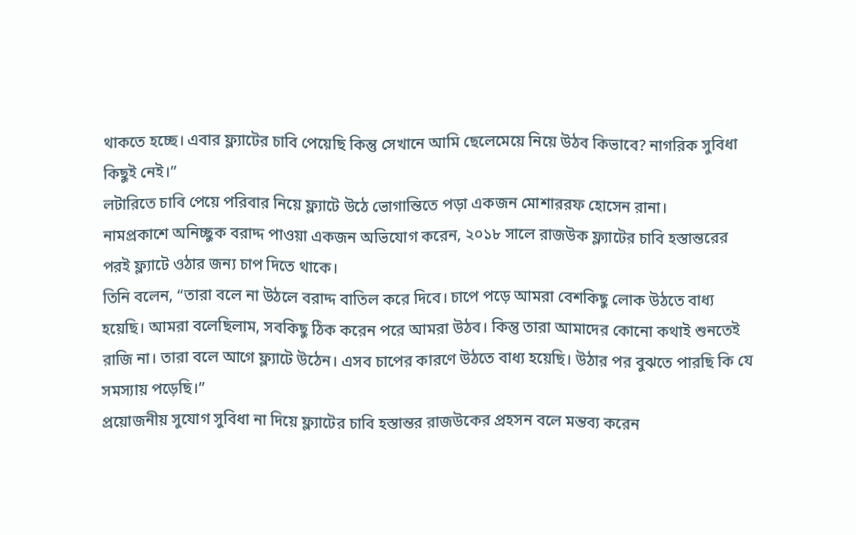থাকতে হচ্ছে। এবার ফ্ল্যাটের চাবি পেয়েছি কিন্তু সেখানে আমি ছেলেমেয়ে নিয়ে উঠব কিভাবে? নাগরিক সুবিধা কিছুই নেই।”
লটারিতে চাবি পেয়ে পরিবার নিয়ে ফ্ল্যাটে উঠে ভোগান্তিতে পড়া একজন মোশাররফ হোসেন রানা।
নামপ্রকাশে অনিচ্ছুক বরাদ্দ পাওয়া একজন অভিযোগ করেন, ২০১৮ সালে রাজউক ফ্ল্যাটের চাবি হস্তান্তরের পরই ফ্ল্যাটে ওঠার জন্য চাপ দিতে থাকে।
তিনি বলেন, “তারা বলে না উঠলে বরাদ্দ বাতিল করে দিবে। চাপে পড়ে আমরা বেশকিছু লোক উঠতে বাধ্য হয়েছি। আমরা বলেছিলাম, সবকিছু ঠিক করেন পরে আমরা উঠব। কিন্তু তারা আমাদের কোনো কথাই শুনতেই রাজি না। তারা বলে আগে ফ্ল্যাটে উঠেন। এসব চাপের কারণে উঠতে বাধ্য হয়েছি। উঠার পর বুঝতে পারছি কি যে সমস্যায় পড়েছি।”
প্রয়োজনীয় সুযোগ সুবিধা না দিয়ে ফ্ল্যাটের চাবি হস্তান্তর রাজউকের প্রহসন বলে মন্তব্য করেন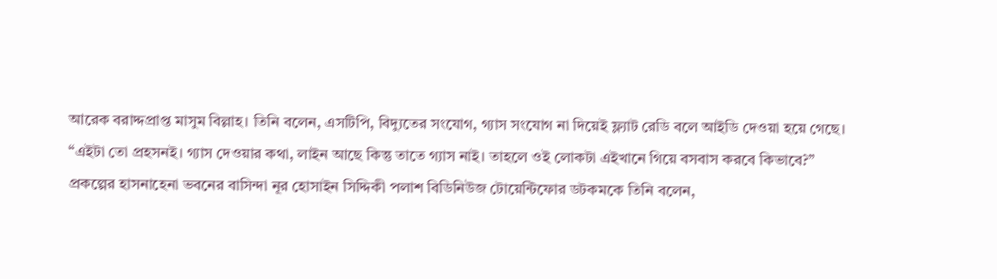আরেক বরাদ্দপ্রাপ্ত মাসুম বিল্লাহ। তিনি বলেন, এসটিপি, বিদ্যুতের সংযোগ, গ্যাস সংযোগ না দিয়েই ফ্ল্যাট রেডি বলে আইডি দেওয়া হয়ে গেছে।
“এইটা তো প্রহসনই। গ্যাস দেওয়ার কথা, লাইন আছে কিন্তু তাতে গ্যাস নাই। তাহলে ওই লোকটা এইখানে গিয়ে বসবাস করবে কিভাবে?”
প্রকল্পের হাসনাহেনা ভবনের বাসিন্দা নূর হোসাইন সিদ্দিকী পলাশ বিডিনিউজ টোয়েন্টিফোর ডটকমকে তিনি বলেন,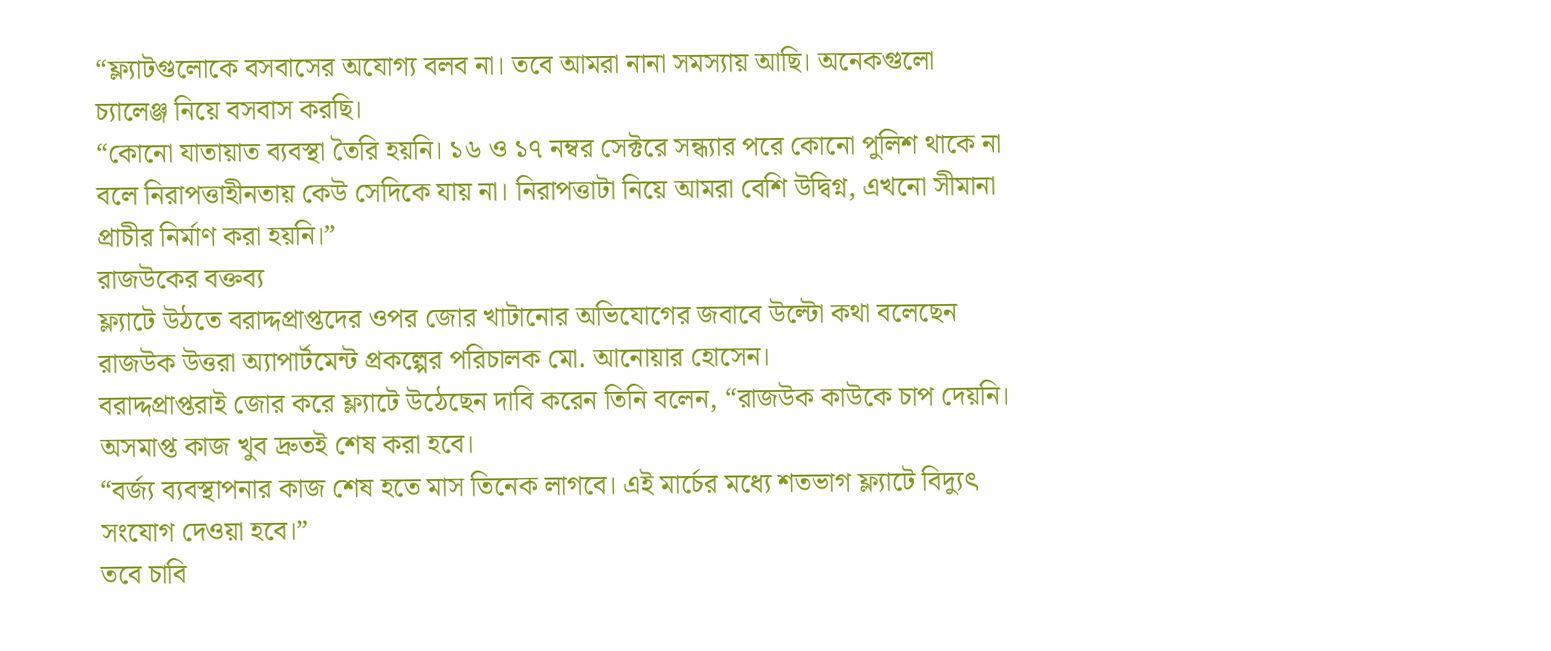“ফ্ল্যাটগুলোকে বসবাসের অযোগ্য বলব না। তবে আমরা নানা সমস্যায় আছি। অনেকগুলো চ্যালেঞ্জ নিয়ে বসবাস করছি।
“কোনো যাতায়াত ব্যবস্থা তৈরি হয়নি। ১৬ ও ১৭ নম্বর সেক্টরে সন্ধ্যার পরে কোনো পুলিশ থাকে না বলে নিরাপত্তাহীনতায় কেউ সেদিকে যায় না। নিরাপত্তাটা নিয়ে আমরা বেশি উদ্বিগ্ন, এখনো সীমানা প্রাচীর নির্মাণ করা হয়নি।”
রাজউকের বক্তব্য
ফ্ল্যাটে উঠতে বরাদ্দপ্রাপ্তদের ওপর জোর খাটানোর অভিযোগের জবাবে উল্টো কথা বলেছেন রাজউক উত্তরা অ্যাপার্টমেন্ট প্রকল্পের পরিচালক মো. আনোয়ার হোসেন।
বরাদ্দপ্রাপ্তরাই জোর করে ফ্ল্যাটে উঠেছেন দাবি করেন তিনি বলেন, “রাজউক কাউকে চাপ দেয়নি। অসমাপ্ত কাজ খুব দ্রুতই শেষ করা হবে।
“বর্জ্য ব্যবস্থাপনার কাজ শেষ হতে মাস তিনেক লাগবে। এই মার্চের মধ্যে শতভাগ ফ্ল্যাটে বিদ্যুৎ সংযোগ দেওয়া হবে।”
তবে চাবি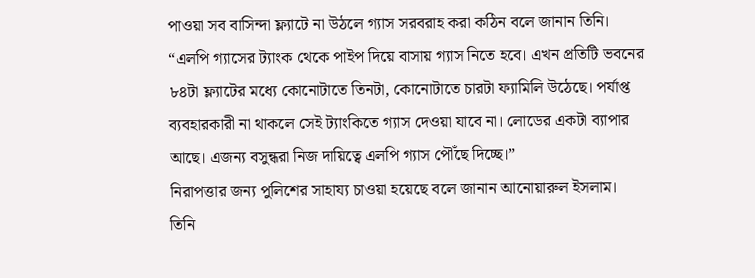পাওয়া সব বাসিন্দা ফ্ল্যাটে না উঠলে গ্যাস সরবরাহ করা কঠিন বলে জানান তিনি।
“এলপি গ্যাসের ট্যাংক থেকে পাইপ দিয়ে বাসায় গ্যাস নিতে হবে। এখন প্রতিটি ভবনের ৮৪টা ফ্ল্যাটের মধ্যে কোনোটাতে তিনটা, কোনোটাতে চারটা ফ্যামিলি উঠেছে। পর্যাপ্ত ব্যবহারকারী না থাকলে সেই ট্যাংকিতে গ্যাস দেওয়া যাবে না। লোডের একটা ব্যাপার আছে। এজন্য বসুন্ধরা নিজ দায়িত্বে এলপি গ্যাস পৌঁছে দিচ্ছে।”
নিরাপত্তার জন্য পুলিশের সাহায্য চাওয়া হয়েছে বলে জানান আনোয়ারুল ইসলাম।
তিনি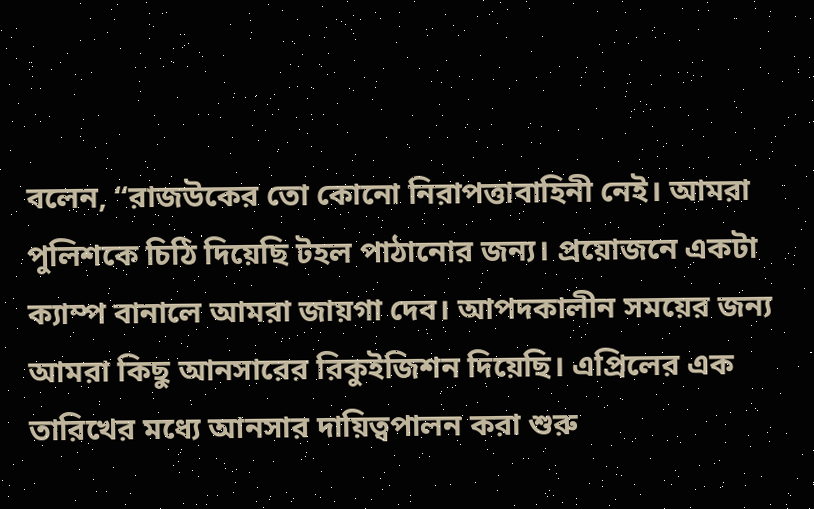বলেন, “রাজউকের তো কোনো নিরাপত্তাবাহিনী নেই। আমরা পুলিশকে চিঠি দিয়েছি টহল পাঠানোর জন্য। প্রয়োজনে একটা ক্যাম্প বানালে আমরা জায়গা দেব। আপদকালীন সময়ের জন্য আমরা কিছু আনসারের রিকুইজিশন দিয়েছি। এপ্রিলের এক তারিখের মধ্যে আনসার দায়িত্বপালন করা শুরু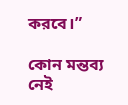করবে।”

কোন মন্তব্য নেই